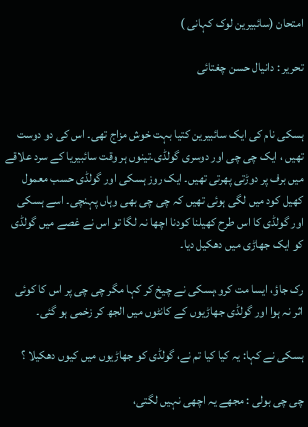امتحان (سائبیرین لوک کہانی )

تحریر : دانیال حسن چغتائی


ہسکی نام کی ایک سائبیرین کتیا بہت خوش مزاج تھی۔ اس کی دو دوست تھیں ، ایک چی چی اور دوسری گولڈی۔تینوں ہر وقت سائبیریا کے سرد علاقے میں برف پر دوڑتی پھرتی تھیں۔ ایک روز ہسکی اور گولڈی حسب معمول کھیل کود میں لگی ہوئی تھیں کہ چی چی بھی وہاں پہنچی۔ اسے ہسکی اور گولڈی کا اس طرح کھیلنا کودنا اچھا نہ لگا تو اس نے غصے میں گولڈی کو ایک جھاڑی میں دھکیل دیا۔

رک جاؤ، ایسا مت کرو،ہسکی نے چیخ کر کہا مگر چی چی پر اس کا کوئی اثر نہ ہوا اور گولڈی جھاڑیوں کے کانٹوں میں الجھ کر زخمی ہو گئی۔

ہسکی نے کہا: یہ کیا کیا تم نے، گولڈی کو جھاڑیوں میں کیوں دھکیلا ؟

چی چی بولی : مجھے یہ اچھی نہیں لگتی،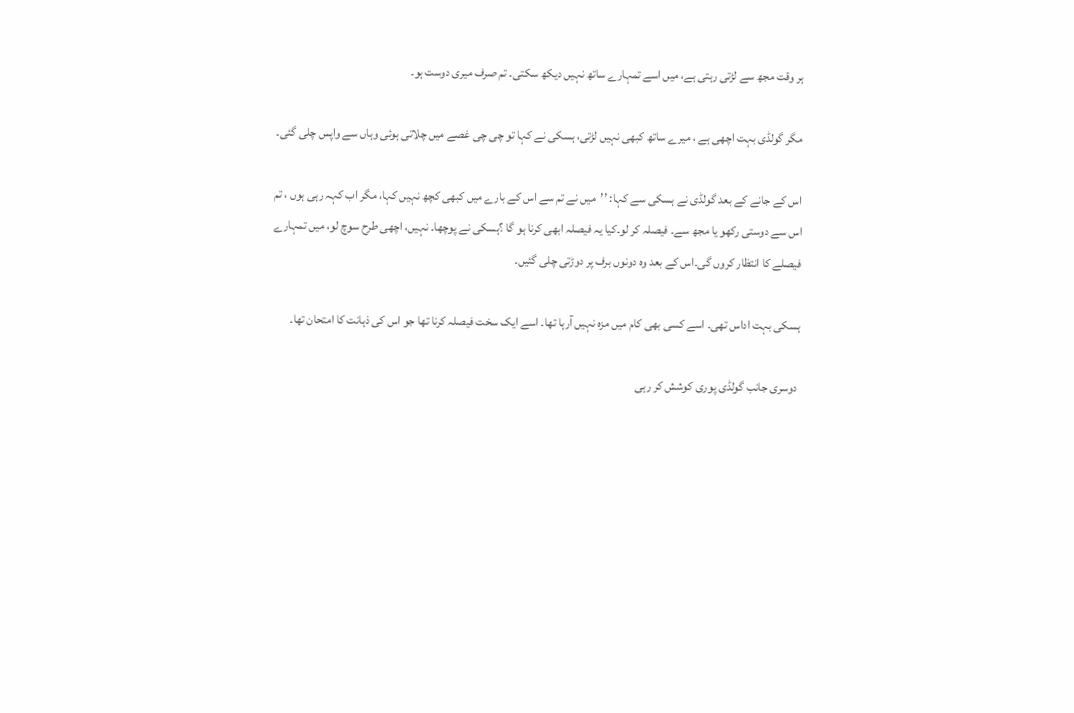ہر وقت مجھ سے لڑتی رہتی ہے، میں اسے تمہارے ساتھ نہیں دیکھ سکتی۔ تم صرف میری دوست ہو۔

مگر گولڈی بہت اچھی ہے ، میرے ساتھ کبھی نہیں لڑتی، ہسکی نے کہا تو چی چی غصے میں چلاتی ہوئی وہاں سے واپس چلی گئی۔

اس کے جانے کے بعد گولڈی نے ہسکی سے کہا: ’’میں نے تم سے اس کے بارے میں کبھی کچھ نہیں کہا، مگر اب کہہ رہی ہوں ، تم اس سے دوستی رکھو یا مجھ سے۔ فیصلہ کر لو۔کیا یہ فیصلہ ابھی کرنا ہو گا ؟ہسکی نے پوچھا۔ نہیں، اچھی طرح سوچ لو، میں تمہارے فیصلے کا انتظار کروں گی۔اس کے بعد وہ دونوں برف پر دوڑتی چلی گئیں۔

ہسکی بہت اداس تھی۔ اسے کسی بھی کام میں مزہ نہیں آرہا تھا۔ اسے ایک سخت فیصلہ کرنا تھا جو اس کی ذہانت کا امتحان تھا۔

 دوسری جانب گولڈی پوری کوشش کر رہی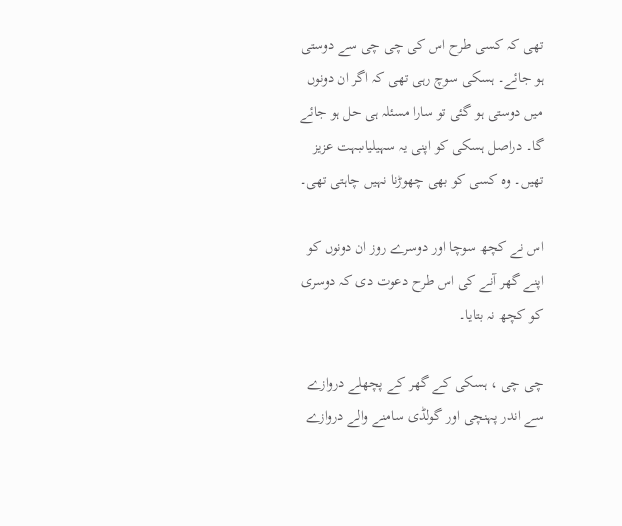تھی کہ کسی طرح اس کی چی چی سے دوستی ہو جائے۔ ہسکی سوچ رہی تھی کہ اگر ان دونوں میں دوستی ہو گئی تو سارا مسئلہ ہی حل ہو جائے گا۔ دراصل ہسکی کو اپنی یہ سہیلیاںبہت عزیز تھیں۔ وہ کسی کو بھی چھوڑنا نہیں چاہتی تھی۔

اس نے کچھ سوچا اور دوسرے روز ان دونوں کو اپنے گھر آنے کی اس طرح دعوت دی کہ دوسری کو کچھ نہ بتایا۔

چی چی ، ہسکی کے گھر کے پچھلے دروازے سے اندر پہنچی اور گولڈی سامنے والے دروازے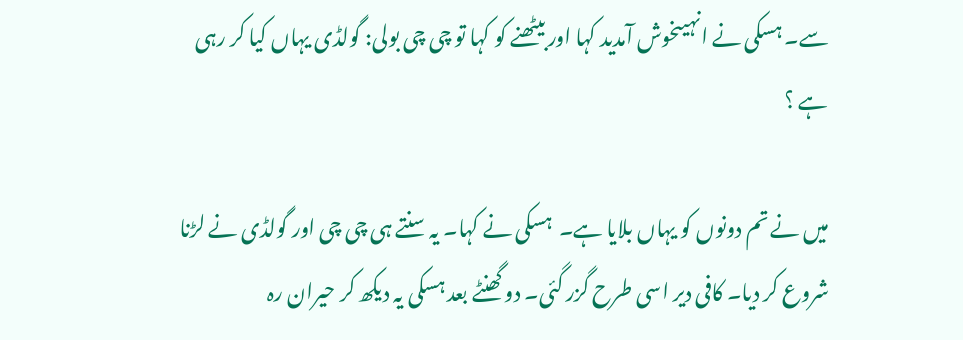سے۔ ہسکی نے انہیںخوش آمدید کہا اور بیٹھنے کو کہا تو چی چی بولی: گولڈی یہاں کیا کر رہی ہے ؟

میں نے تم دونوں کو یہاں بلایا ہے۔  ہسکی نے کہا۔ یہ سنتے ہی چی چی اور گولڈی نے لڑنا شروع کر دیا۔ کافی دیر اسی طرح گزر گئی۔ دو گھنٹے بعد ہسکی یہ دیکھ کر حیران رہ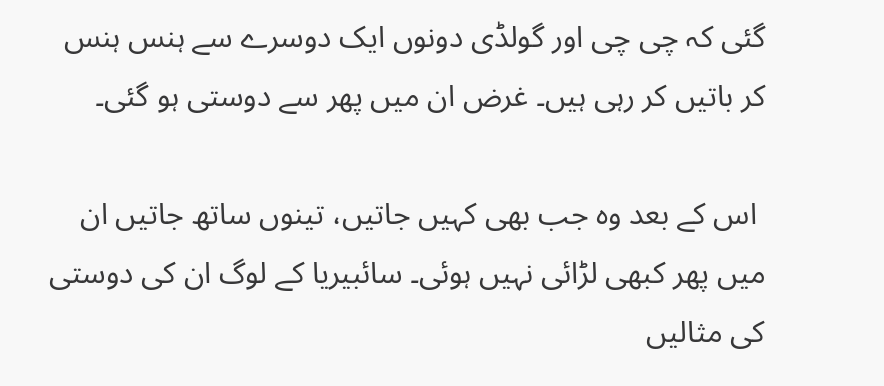گئی کہ چی چی اور گولڈی دونوں ایک دوسرے سے ہنس ہنس کر باتیں کر رہی ہیں۔ غرض ان میں پھر سے دوستی ہو گئی۔

 اس کے بعد وہ جب بھی کہیں جاتیں، تینوں ساتھ جاتیں ان میں پھر کبھی لڑائی نہیں ہوئی۔ سائبیریا کے لوگ ان کی دوستی کی مثالیں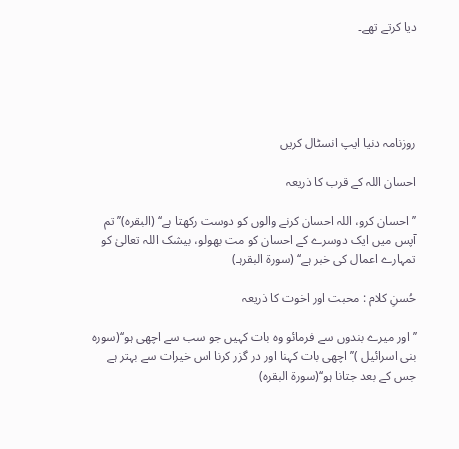دیا کرتے تھے۔





روزنامہ دنیا ایپ انسٹال کریں

احسان اللہ کے قرب کا ذریعہ

’’احسان کرو، اللہ احسان کرنے والوں کو دوست رکھتا ہے‘‘ (البقرہ)’’تم آپس میں ایک دوسرے کے احسان کو مت بھولو، بیشک اللہ تعالیٰ کو تمہارے اعمال کی خبر ہے‘‘ (سورۃ البقرہـ)

حُسنِ کلام : محبت اور اخوت کا ذریعہ

’’ اور میرے بندوں سے فرمائو وہ بات کہیں جو سب سے اچھی ہو‘‘(سورہ بنی اسرائیل )’’اچھی بات کہنا اور در گزر کرنا اس خیرات سے بہتر ہے جس کے بعد جتانا ہو‘‘(سورۃ البقرہ)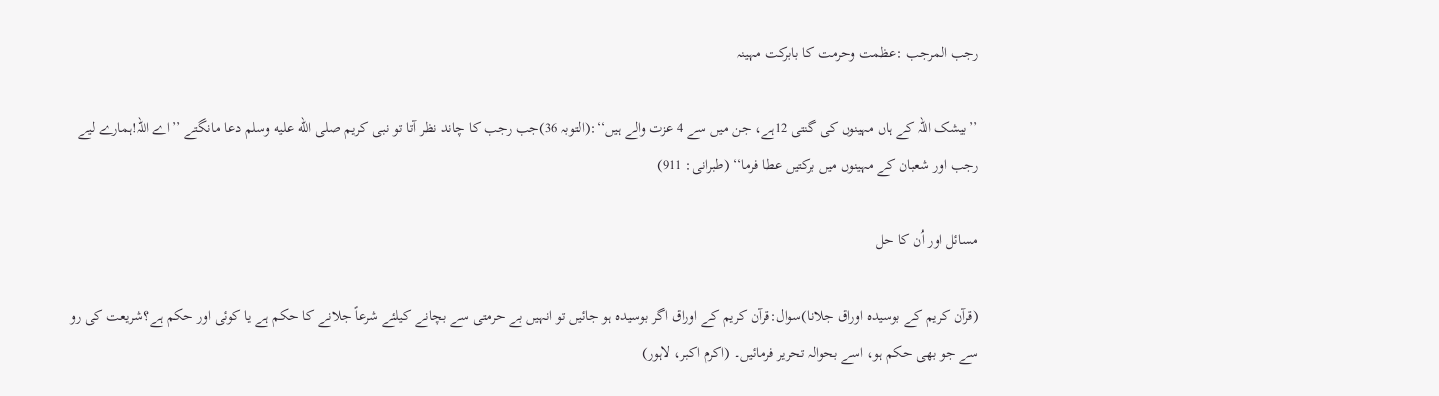رجب المرجب :عظمت وحرمت کا بابرکت مہینہ

’’بیشک اللہ کے ہاں مہینوں کی گنتی 12ہے، جن میں سے 4 عزت والے ہیں‘‘:(التوبہ 36)جب رجب کا چاند نظر آتا تو نبی کریم صلى الله عليه وسلم دعا مانگتے ’’اے اللہ!ہمارے لیے رجب اور شعبان کے مہینوں میں برکتیں عطا فرما‘‘ (طبرانی: 911)

مسائل اور اُن کا حل

(قرآن کریم کے بوسیدہ اوراق جلانا)سوال:قرآن کریم کے اوراق اگر بوسیدہ ہو جائیں تو انہیں بے حرمتی سے بچانے کیلئے شرعاً جلانے کا حکم ہے یا کوئی اور حکم ہے؟شریعت کی رو سے جو بھی حکم ہو، اسے بحوالہ تحریر فرمائیں۔ (اکرم اکبر، لاہور)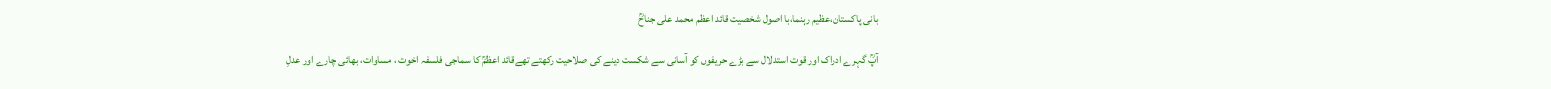بانی پاکستان،عظیم رہنما،با اصول شخصیت قائد اعظم محمد علی جناحؒ

آپؒ گہرے ادراک اور قوت استدلال سے بڑے حریفوں کو آسانی سے شکست دینے کی صلاحیت رکھتے تھےقائد اعظمؒ کا سماجی فلسفہ اخوت ، مساوات، بھائی چارے اور عدلِ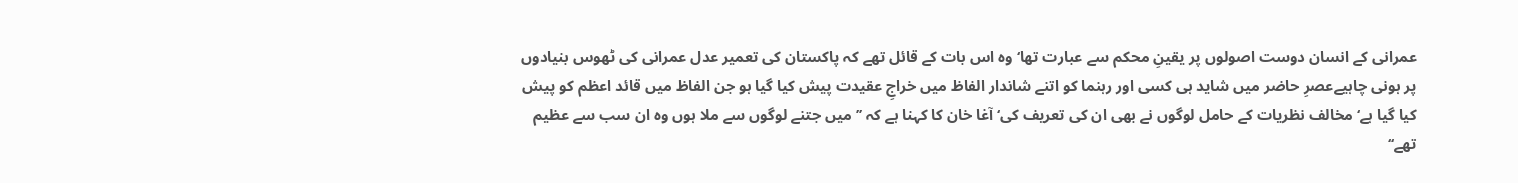عمرانی کے انسان دوست اصولوں پر یقینِ محکم سے عبارت تھا‘ وہ اس بات کے قائل تھے کہ پاکستان کی تعمیر عدل عمرانی کی ٹھوس بنیادوں پر ہونی چاہیےعصرِ حاضر میں شاید ہی کسی اور رہنما کو اتنے شاندار الفاظ میں خراجِ عقیدت پیش کیا گیا ہو جن الفاظ میں قائد اعظم کو پیش کیا گیا ہے‘ مخالف نظریات کے حامل لوگوں نے بھی ان کی تعریف کی‘ آغا خان کا کہنا ہے کہ ’’ میں جتنے لوگوں سے ملا ہوں وہ ان سب سے عظیم تھے‘‘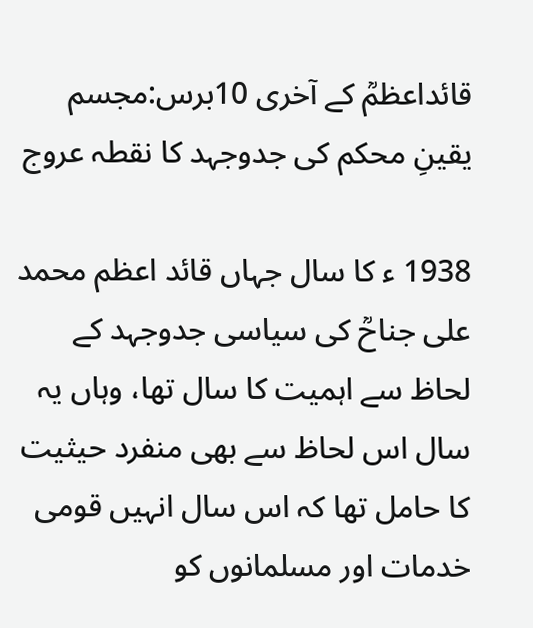قائداعظمؒ کے آخری 10برس:مجسم یقینِ محکم کی جدوجہد کا نقطہ عروج

1938 ء کا سال جہاں قائد اعظم محمد علی جناحؒ کی سیاسی جدوجہد کے لحاظ سے اہمیت کا سال تھا، وہاں یہ سال اس لحاظ سے بھی منفرد حیثیت کا حامل تھا کہ اس سال انہیں قومی خدمات اور مسلمانوں کو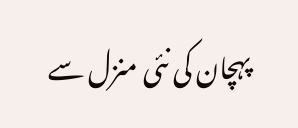پہچان کی نئی منزل سے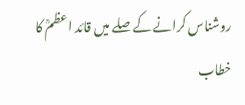روشناس کرانے کے صلے میں قائد اعظمؒ کا خطاب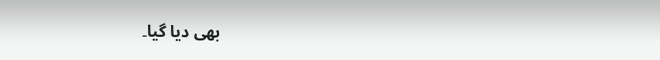بھی دیا گیا۔